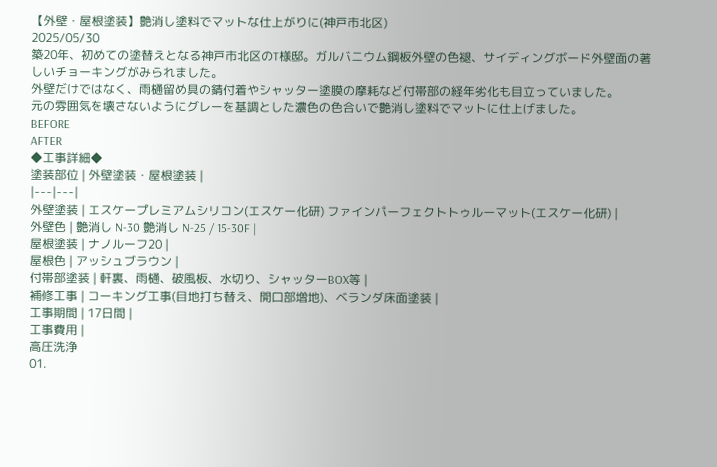【外壁・屋根塗装】艶消し塗料でマットな仕上がりに(神戸市北区)
2025/05/30
築20年、初めての塗替えとなる神戸市北区のT様邸。ガルバニウム鋼板外壁の色褪、サイディングボード外壁面の著しいチョーキングがみられました。
外壁だけではなく、雨樋留め具の錆付着やシャッター塗膜の摩耗など付帯部の経年劣化も目立っていました。
元の雰囲気を壊さないようにグレーを基調とした濃色の色合いで艶消し塗料でマットに仕上げました。
BEFORE
AFTER
◆工事詳細◆
塗装部位 | 外壁塗装・屋根塗装 |
|---|---|
外壁塗装 | エスケープレミアムシリコン(エスケー化研) ファインパーフェクトトゥルーマット(エスケー化研) |
外壁色 | 艶消し N-30 艶消し N-25 / 15-30F |
屋根塗装 | ナノルーフ20 |
屋根色 | アッシュブラウン |
付帯部塗装 | 軒裏、雨樋、破風板、水切り、シャッターBOX等 |
補修工事 | コーキング工事(目地打ち替え、開口部増地)、ベランダ床面塗装 |
工事期間 | 17日間 |
工事費用 |
高圧洗浄
01.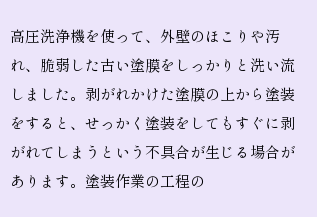高圧洗浄機を使って、外壁のほこりや汚れ、脆弱した古い塗膜をしっかりと洗い流しました。剥がれかけた塗膜の上から塗装をすると、せっかく塗装をしてもすぐに剥がれてしまうという不具合が生じる場合があります。塗装作業の工程の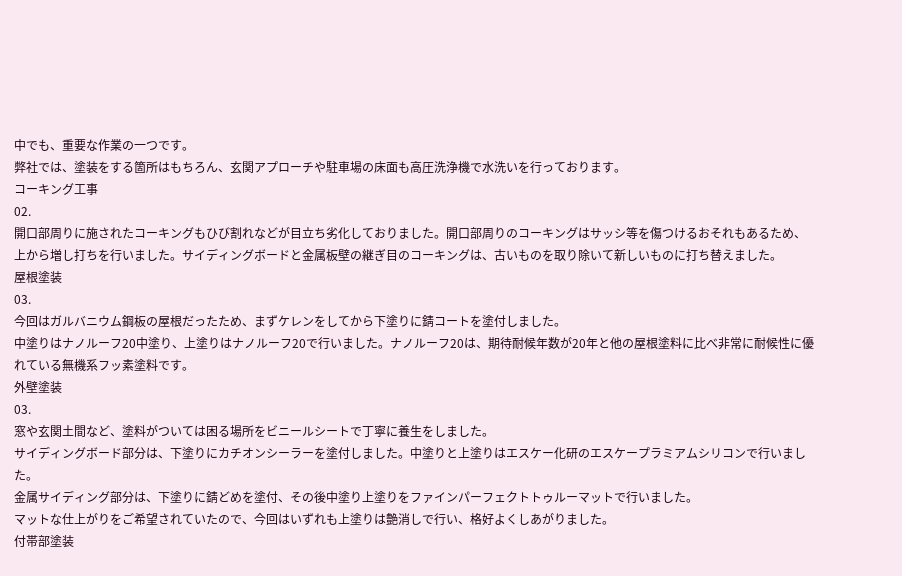中でも、重要な作業の一つです。
弊社では、塗装をする箇所はもちろん、玄関アプローチや駐車場の床面も高圧洗浄機で水洗いを行っております。
コーキング工事
02.
開口部周りに施されたコーキングもひび割れなどが目立ち劣化しておりました。開口部周りのコーキングはサッシ等を傷つけるおそれもあるため、上から増し打ちを行いました。サイディングボードと金属板壁の継ぎ目のコーキングは、古いものを取り除いて新しいものに打ち替えました。
屋根塗装
03.
今回はガルバニウム鋼板の屋根だったため、まずケレンをしてから下塗りに錆コートを塗付しました。
中塗りはナノルーフ20中塗り、上塗りはナノルーフ20で行いました。ナノルーフ20は、期待耐候年数が20年と他の屋根塗料に比べ非常に耐候性に優れている無機系フッ素塗料です。
外壁塗装
03.
窓や玄関土間など、塗料がついては困る場所をビニールシートで丁寧に養生をしました。
サイディングボード部分は、下塗りにカチオンシーラーを塗付しました。中塗りと上塗りはエスケー化研のエスケープラミアムシリコンで行いました。
金属サイディング部分は、下塗りに錆どめを塗付、その後中塗り上塗りをファインパーフェクトトゥルーマットで行いました。
マットな仕上がりをご希望されていたので、今回はいずれも上塗りは艶消しで行い、格好よくしあがりました。
付帯部塗装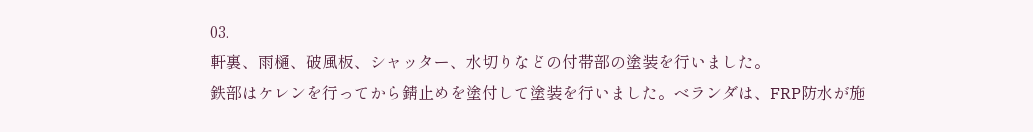03.
軒裏、雨樋、破風板、シャッター、水切りなどの付帯部の塗装を行いました。
鉄部はケレンを行ってから錆止めを塗付して塗装を行いました。ベランダは、FRP防水が施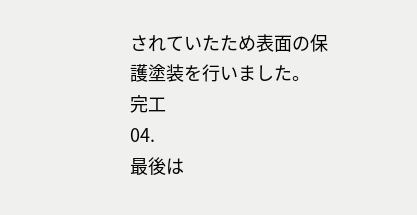されていたため表面の保護塗装を行いました。
完工
04.
最後は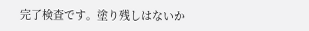完了検査です。塗り残しはないか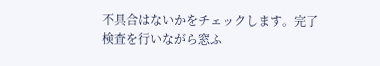不具合はないかをチェックします。完了検査を行いながら窓ふ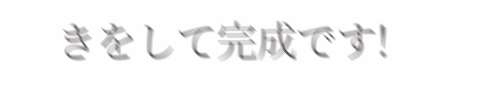きをして完成です!